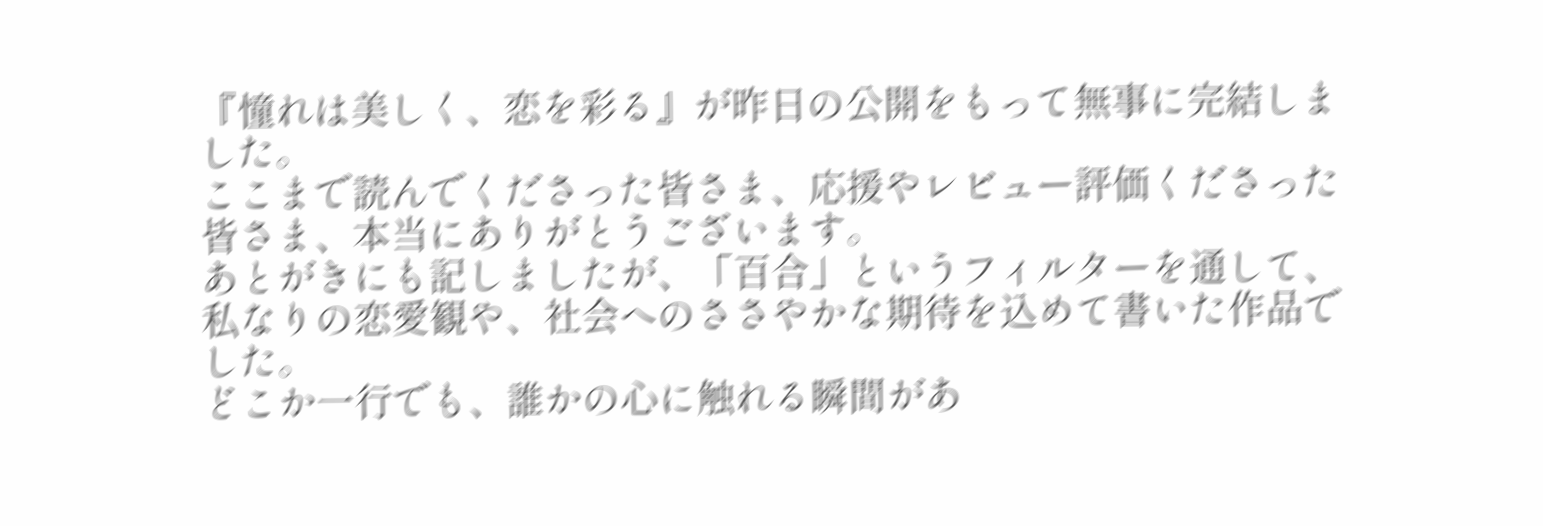『憧れは美しく、恋を彩る』が昨日の公開をもって無事に完結しました。
ここまで読んでくださった皆さま、応援やレビュー評価くださった皆さま、本当にありがとうございます。
あとがきにも記しましたが、「百合」というフィルターを通して、私なりの恋愛観や、社会へのささやかな期待を込めて書いた作品でした。
どこか一行でも、誰かの心に触れる瞬間があ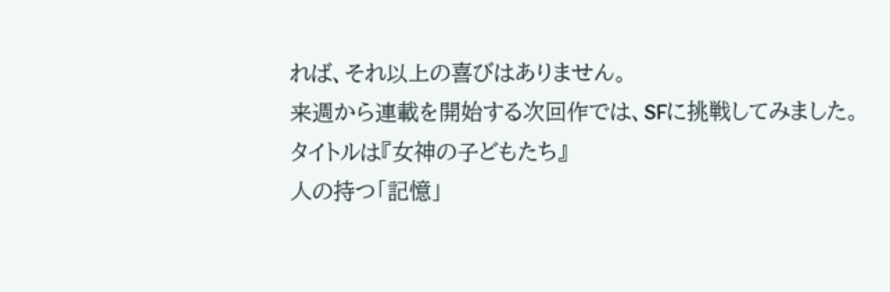れば、それ以上の喜びはありません。
来週から連載を開始する次回作では、SFに挑戦してみました。
タイトルは『女神の子どもたち』
人の持つ「記憶」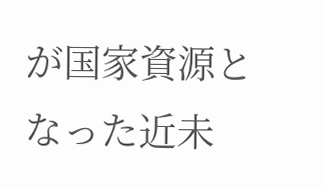が国家資源となった近未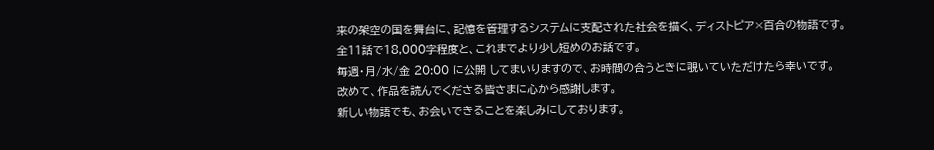来の架空の国を舞台に、記憶を管理するシステムに支配された社会を描く、ディストピア×百合の物語です。
全11話で18,000字程度と、これまでより少し短めのお話です。
毎週・月/水/金 20:00 に公開 してまいりますので、お時間の合うときに覗いていただけたら幸いです。
改めて、作品を読んでくださる皆さまに心から感謝します。
新しい物語でも、お会いできることを楽しみにしております。